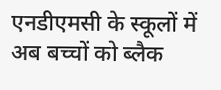एनडीएमसी के स्कूलों में अब बच्चों को ब्लैक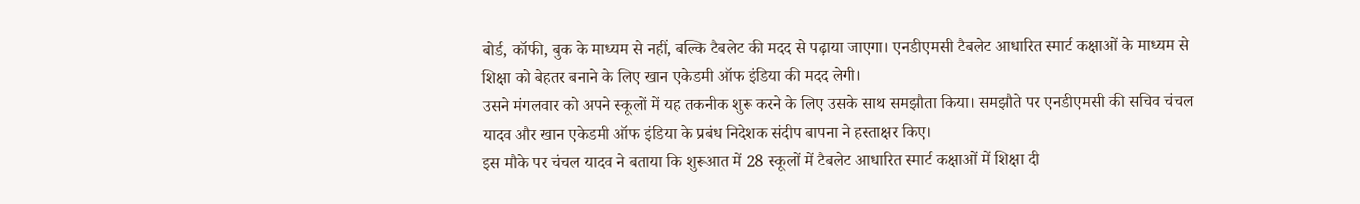बोर्ड, कॉफी, बुक के माध्यम से नहीं, बल्कि टैबलेट की मदद से पढ़ाया जाएगा। एनडीएमसी टैबलेट आधारित स्मार्ट कक्षाओं के माध्यम से शिक्षा को बेहतर बनाने के लिए खान एकेडमी ऑफ इंडिया की मदद लेगी।
उसने मंगलवार को अपने स्कूलों में यह तकनीक शुरू करने के लिए उसके साथ समझौता किया। समझौते पर एनडीएमसी की सचिव चंचल यादव और खान एकेडमी ऑफ इंडिया के प्रबंध निदेशक संदीप बापना ने हस्ताक्षर किए।
इस मौके पर चंचल यादव ने बताया कि शुरूआत में 28 स्कूलों में टैबलेट आधारित स्मार्ट कक्षाओं में शिक्षा दी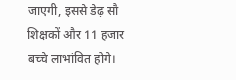जाएगी, इससे डेढ़ सौ शिक्षकों और 11 हजार बच्चे लाभांवित होगे।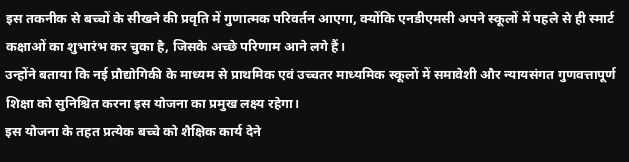इस तकनीक से बच्चों के सीखने की प्रवृति में गुणात्मक परिवर्तन आएगा, क्योंकि एनडीएमसी अपने स्कूलों में पहले से ही स्मार्ट कक्षाओं का शुभारंभ कर चुका है, जिसके अच्छे परिणाम आने लगे हैं।
उन्होंने बताया कि नई प्रौद्योगिकी के माध्यम से प्राथमिक एवं उच्चतर माध्यमिक स्कूलों में समावेशी और न्यायसंगत गुणवत्तापूर्ण शिक्षा को सुनिश्चित करना इस योजना का प्रमुख लक्ष्य रहेगा।
इस योजना के तहत प्रत्येक बच्चे को शैक्षिक कार्य देने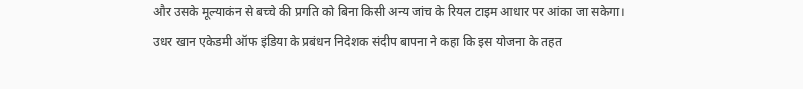और उसके मूल्याकंन से बच्चे की प्रगति को बिना किसी अन्य जांच के रियल टाइम आधार पर आंका जा सकेगा।
उधर खान एकेडमी ऑफ इंडिया के प्रबंधन निदेशक संदीप बापना ने कहा कि इस योजना के तहत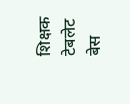शिक्षक टेबलेट बेस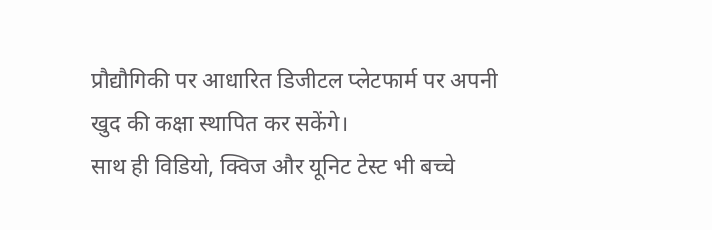प्रौद्यौगिकी पर आधारित डिजीटल प्लेटफार्म पर अपनी खुद की कक्षा स्थापित कर सकेंगे।
साथ ही विडियो, क्विज और यूनिट टेस्ट भी बच्चे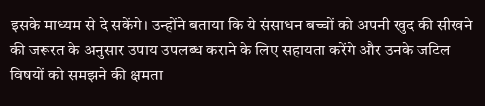इसके माध्यम से दे सकेंगे। उन्होंने बताया कि ये संसाधन बच्चों को अपनी खुद की सीखने की जरूरत के अनुसार उपाय उपलब्ध कराने के लिए सहायता करेंगे और उनके जटिल विषयों को समझने की क्षमता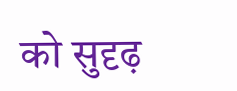को सुदृढ़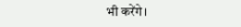भी करेंगे।